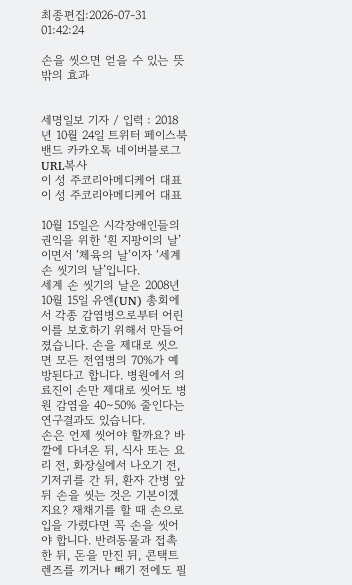최종편집:2026-07-31 01:42:24

손을 씻으면 얻을 수 있는 뜻밖의 효과


세명일보 기자 / 입력 : 2018년 10월 24일 트위터 페이스북 밴드 카카오톡 네이버블로그 URL복사
이 성 주코리아메디케어 대표
이 성 주코리아메디케어 대표

10월 15일은 시각장애인들의 권익을 위한 ‘흰 지팡이의 날’이면서 ‘체육의 날’이자 ‘세계 손 씻기의 날’입니다.
세계 손 씻기의 날은 2008년 10월 15일 유엔(UN) 총회에서 각종 감염병으로부터 어린이를 보호하기 위해서 만들어졌습니다. 손을 제대로 씻으면 모든 전염병의 70%가 예방된다고 합니다. 병원에서 의료진이 손만 제대로 씻어도 병원 감염을 40∼50% 줄인다는 연구결과도 있습니다.
손은 언제 씻어야 할까요? 바깥에 다녀온 뒤, 식사 또는 요리 전, 화장실에서 나오기 전, 기저귀를 간 뒤, 환자 간병 앞뒤 손을 씻는 것은 기본이겠지요? 재채기를 할 때 손으로 입을 가렸다면 꼭 손을 씻어야 합니다. 반려동물과 접촉한 뒤, 돈을 만진 뒤, 콘택트렌즈를 끼거나 빼기 전에도 필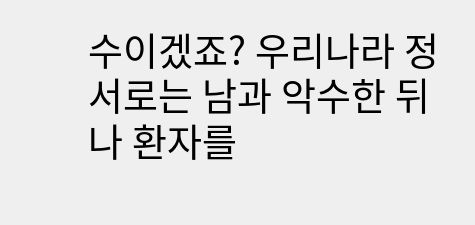수이겠죠? 우리나라 정서로는 남과 악수한 뒤나 환자를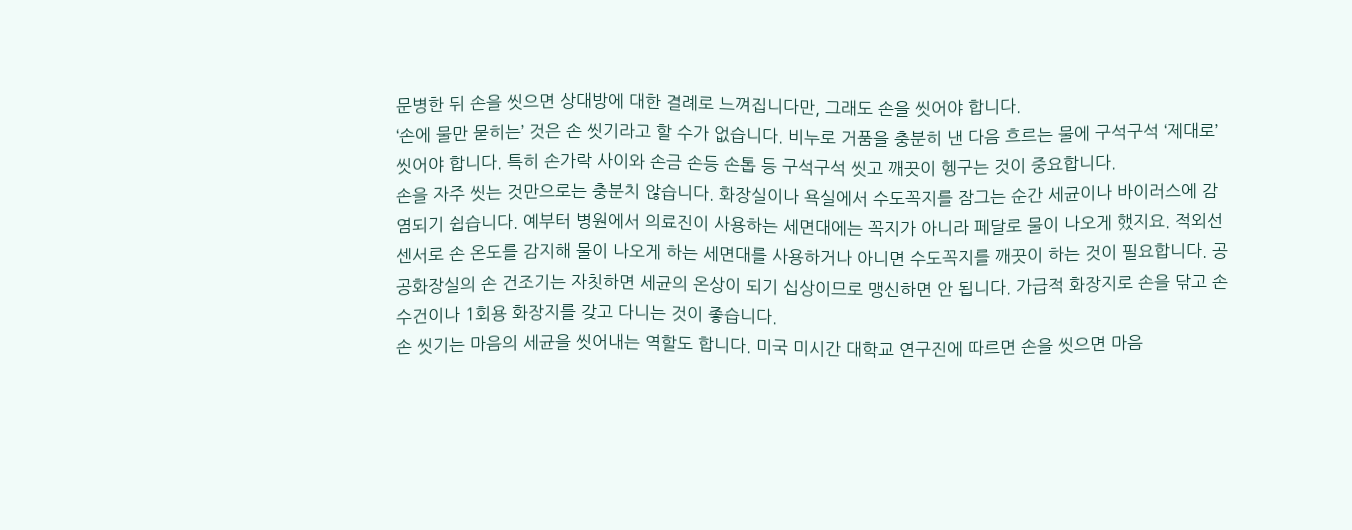문병한 뒤 손을 씻으면 상대방에 대한 결례로 느껴집니다만, 그래도 손을 씻어야 합니다.
‘손에 물만 묻히는’ 것은 손 씻기라고 할 수가 없습니다. 비누로 거품을 충분히 낸 다음 흐르는 물에 구석구석 ‘제대로’ 씻어야 합니다. 특히 손가락 사이와 손금 손등 손톱 등 구석구석 씻고 깨끗이 헹구는 것이 중요합니다.
손을 자주 씻는 것만으로는 충분치 않습니다. 화장실이나 욕실에서 수도꼭지를 잠그는 순간 세균이나 바이러스에 감염되기 쉽습니다. 예부터 병원에서 의료진이 사용하는 세면대에는 꼭지가 아니라 페달로 물이 나오게 했지요. 적외선 센서로 손 온도를 감지해 물이 나오게 하는 세면대를 사용하거나 아니면 수도꼭지를 깨끗이 하는 것이 필요합니다. 공공화장실의 손 건조기는 자칫하면 세균의 온상이 되기 십상이므로 맹신하면 안 됩니다. 가급적 화장지로 손을 닦고 손수건이나 1회용 화장지를 갖고 다니는 것이 좋습니다.
손 씻기는 마음의 세균을 씻어내는 역할도 합니다. 미국 미시간 대학교 연구진에 따르면 손을 씻으면 마음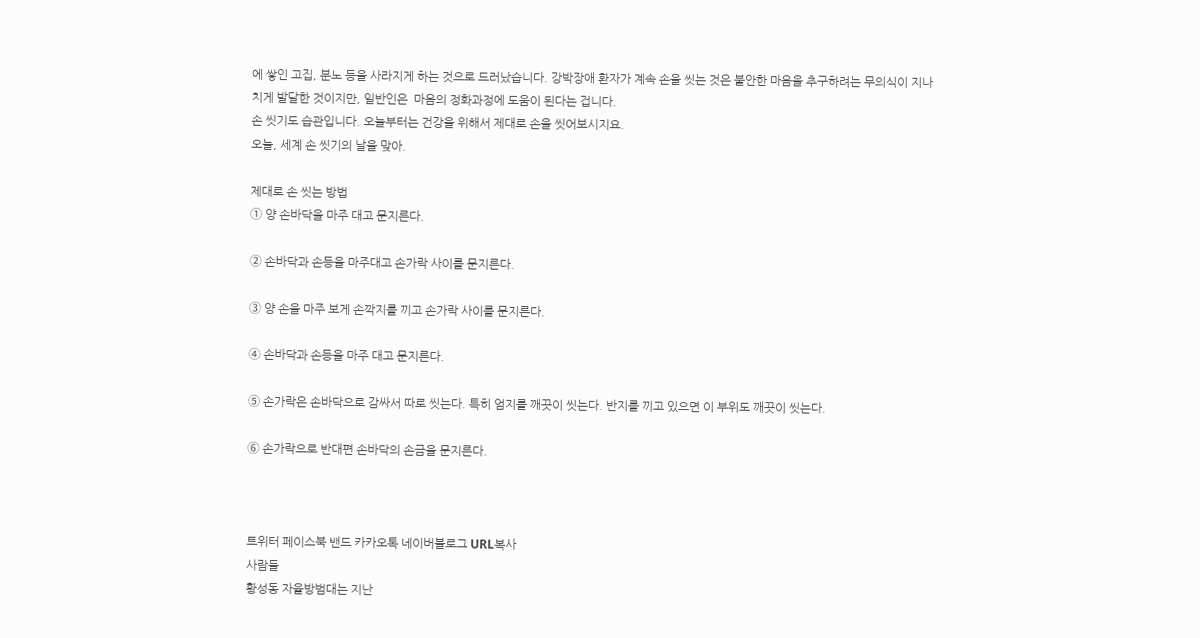에 쌓인 고집, 분노 등을 사라지게 하는 것으로 드러났습니다. 강박장애 환자가 계속 손을 씻는 것은 불안한 마음을 추구하려는 무의식이 지나치게 발달한 것이지만, 일반인은  마음의 정화과정에 도움이 된다는 겁니다.
손 씻기도 습관입니다. 오늘부터는 건강을 위해서 제대로 손을 씻어보시지요.
오늘, 세계 손 씻기의 날을 맞아.

제대로 손 씻는 방법
① 양 손바닥을 마주 대고 문지른다.

② 손바닥과 손등을 마주대고 손가락 사이를 문지른다.

③ 양 손을 마주 보게 손깍지를 끼고 손가락 사이를 문지른다.

④ 손바닥과 손등을 마주 대고 문지른다.

⑤ 손가락은 손바닥으로 감싸서 따로 씻는다. 특히 엄지를 깨끗이 씻는다. 반지를 끼고 있으면 이 부위도 깨끗이 씻는다.

⑥ 손가락으로 반대편 손바닥의 손금을 문지른다.



트위터 페이스북 밴드 카카오톡 네이버블로그 URL복사
사람들
황성동 자율방범대는 지난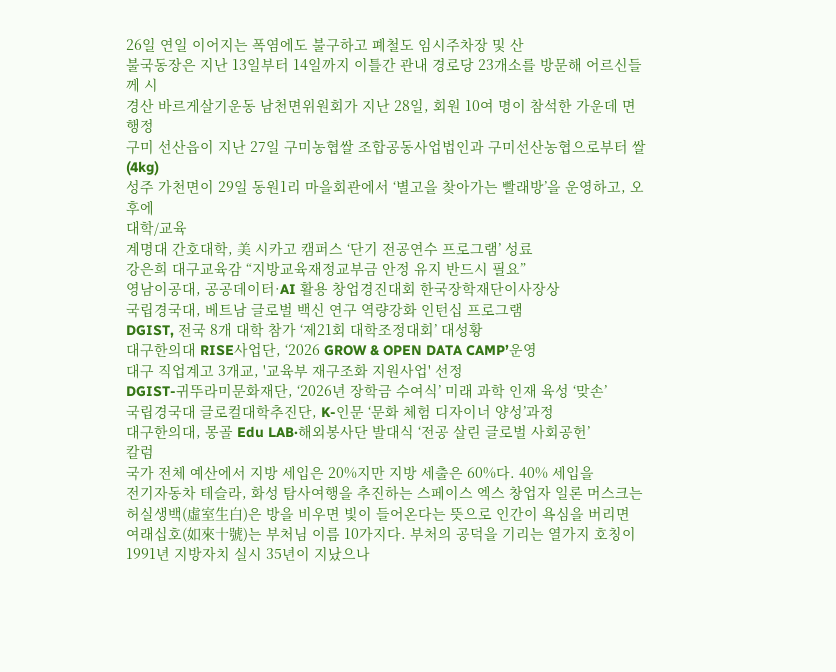26일 연일 이어지는 폭염에도 불구하고 폐철도 임시주차장 및 산
불국동장은 지난 13일부터 14일까지 이틀간 관내 경로당 23개소를 방문해 어르신들께 시
경산 바르게살기운동 남천면위원회가 지난 28일, 회원 10여 명이 참석한 가운데 면 행정
구미 선산읍이 지난 27일 구미농협쌀 조합공동사업법인과 구미선산농협으로부터 쌀(4kg)
성주 가천면이 29일 동원1리 마을회관에서 ‘별고을 찾아가는 빨래방’을 운영하고, 오후에
대학/교육
계명대 간호대학, 美 시카고 캠퍼스 ‘단기 전공연수 프로그램’ 성료
강은희 대구교육감 “지방교육재정교부금 안정 유지 반드시 필요”
영남이공대, 공공데이터·AI 활용 창업경진대회 한국장학재단이사장상
국립경국대, 베트남 글로벌 백신 연구 역량강화 인턴십 프로그램
DGIST, 전국 8개 대학 참가 ‘제21회 대학조정대회’ 대성황
대구한의대 RISE사업단, ‘2026 GROW & OPEN DATA CAMP’운영
대구 직업계고 3개교, '교육부 재구조화 지원사업' 선정
DGIST-귀뚜라미문화재단, ‘2026년 장학금 수여식’ 미래 과학 인재 육성 ‘맞손’
국립경국대 글로컬대학추진단, K-인문 ‘문화 체험 디자이너 양성’과정
대구한의대, 몽골 Edu LAB·해외봉사단 발대식 ‘전공 살린 글로벌 사회공헌’
칼럼
국가 전체 예산에서 지방 세입은 20%지만 지방 세출은 60%다. 40% 세입을
전기자동차 테슬라, 화성 탐사여행을 추진하는 스페이스 엑스 창업자 일론 머스크는
허실생백(虛室生白)은 방을 비우면 빛이 들어온다는 뜻으로 인간이 욕심을 버리면
여래십호(如來十號)는 부처님 이름 10가지다. 부처의 공덕을 기리는 열가지 호칭이
1991년 지방자치 실시 35년이 지났으나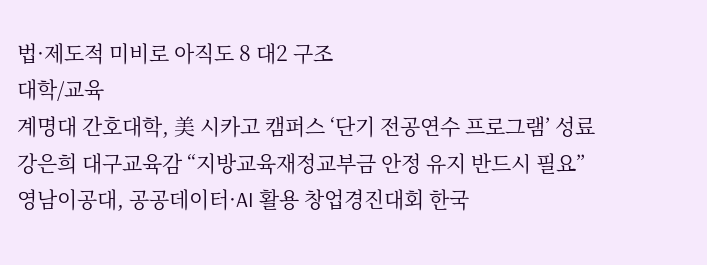법·제도적 미비로 아직도 8 대2 구조
대학/교육
계명대 간호대학, 美 시카고 캠퍼스 ‘단기 전공연수 프로그램’ 성료
강은희 대구교육감 “지방교육재정교부금 안정 유지 반드시 필요”
영남이공대, 공공데이터·AI 활용 창업경진대회 한국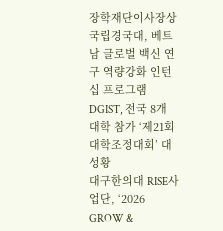장학재단이사장상
국립경국대, 베트남 글로벌 백신 연구 역량강화 인턴십 프로그램
DGIST, 전국 8개 대학 참가 ‘제21회 대학조정대회’ 대성황
대구한의대 RISE사업단, ‘2026 GROW &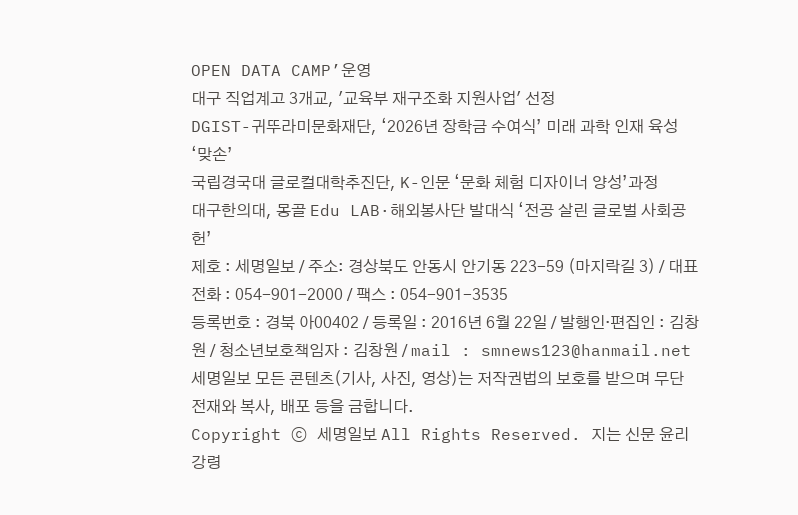OPEN DATA CAMP’운영
대구 직업계고 3개교, '교육부 재구조화 지원사업' 선정
DGIST-귀뚜라미문화재단, ‘2026년 장학금 수여식’ 미래 과학 인재 육성 ‘맞손’
국립경국대 글로컬대학추진단, K-인문 ‘문화 체험 디자이너 양성’과정
대구한의대, 몽골 Edu LAB·해외봉사단 발대식 ‘전공 살린 글로벌 사회공헌’
제호 : 세명일보 / 주소: 경상북도 안동시 안기동 223-59 (마지락길 3) / 대표전화 : 054-901-2000 / 팩스 : 054-901-3535
등록번호 : 경북 아00402 / 등록일 : 2016년 6월 22일 / 발행인·편집인 : 김창원 / 청소년보호책임자 : 김창원 / mail : smnews123@hanmail.net
세명일보 모든 콘텐츠(기사, 사진, 영상)는 저작권법의 보호를 받으며 무단 전재와 복사, 배포 등을 금합니다.
Copyright ⓒ 세명일보 All Rights Reserved. 지는 신문 윤리강령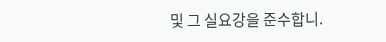및 그 실요강을 준수합니.